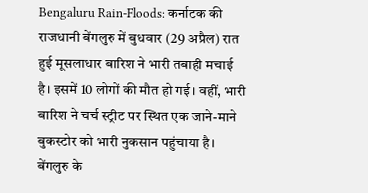Bengaluru Rain-Floods: कर्नाटक की राजधानी बेंगलुरु में बुधवार (29 अप्रैल) रात हुई मूसलाधार बारिश ने भारी तबाही मचाई है। इसमें 10 लोगों की मौत हो गई। वहीं, भारी बारिश ने चर्च स्ट्रीट पर स्थित एक जाने-माने बुकस्टोर को भारी नुकसान पहुंचाया है। बेंगलुरु के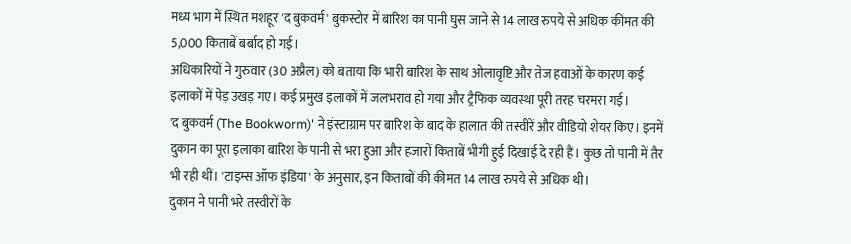मध्य भाग में स्थित मशहूर 'द बुकवर्म' बुकस्टोर में बारिश का पानी घुस जाने से 14 लाख रुपये से अधिक कीमत की 5,000 किताबें बर्बाद हो गई।
अधिकारियों ने गुरुवार (30 अप्रैल) को बताया कि भारी बारिश के साथ ओलावृष्टि और तेज हवाओं के कारण कई इलाकों में पेड़ उखड़ गए। कई प्रमुख इलाकों में जलभराव हो गया और ट्रैफिक व्यवस्था पूरी तरह चरमरा गई।
'द बुकवर्म (The Bookworm)' ने इंस्टाग्राम पर बारिश के बाद के हालात की तस्वीरें और वीडियो शेयर किए। इनमें दुकान का पूरा इलाका बारिश के पानी से भरा हुआ और हजारों किताबें भीगी हुई दिखाई दे रही हैं। कुछ तो पानी में तैर भी रही थीं। 'टाइम्स ऑफ इंडिया' के अनुसार, इन किताबों की कीमत 14 लाख रुपये से अधिक थी।
दुकान ने पानी भरे तस्वीरों के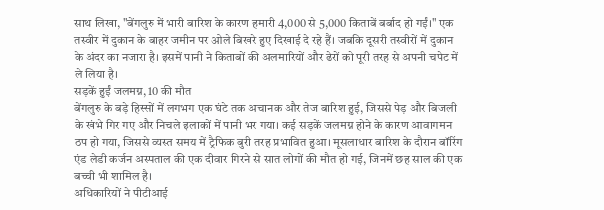साथ लिखा, "बेंगलुरु में भारी बारिश के कारण हमारी 4,000 से 5,000 किताबें बर्बाद हो गईं।" एक तस्वीर में दुकान के बाहर जमीन पर ओले बिखरे हुए दिखाई दे रहे हैं। जबकि दूसरी तस्वीरों में दुकान के अंदर का नजारा है। इसमें पानी ने किताबों की अलमारियों और ढेरों को पूरी तरह से अपनी चपेट में ले लिया है।
सड़कें हुईं जलमग्न, 10 की मौत
बेंगलुरु के बड़े हिस्सों में लगभग एक घंटे तक अचानक और तेज बारिश हुई, जिससे पेड़ और बिजली के खंभे गिर गए और निचले इलाकों में पानी भर गया। कई सड़कें जलमग्न होने के कारण आवागमन ठप हो गया, जिससे व्यस्त समय में ट्रैफिक बुरी तरह प्रभावित हुआ। मूसलाधार बारिश के दौरान बॉरिंग एंड लेडी कर्जन अस्पताल की एक दीवार गिरने से सात लोगों की मौत हो गई, जिनमें छह साल की एक बच्ची भी शामिल है।
अधिकारियों ने पीटीआई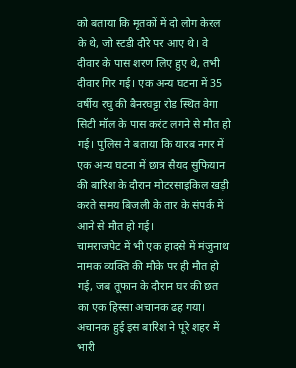को बताया कि मृतकों में दो लोग केरल के थे, जो स्टडी दौरे पर आए थे। वे दीवार के पास शरण लिए हुए थे, तभी दीवार गिर गई। एक अन्य घटना में 35 वर्षीय रघु की बैनरघट्टा रोड स्थित वेगा सिटी मॉल के पास करंट लगने से मौत हो गई। पुलिस ने बताया कि यारब नगर में एक अन्य घटना में छात्र सैयद सुफियान की बारिश के दौरान मोटरसाइकिल खड़ी करते समय बिजली के तार के संपर्क में आने से मौत हो गई।
चामराजपेट में भी एक हादसे में मंजुनाथ नामक व्यक्ति की मौके पर ही मौत हो गई, जब तूफान के दौरान घर की छत का एक हिस्सा अचानक ढह गया। अचानक हुई इस बारिश ने पूरे शहर में भारी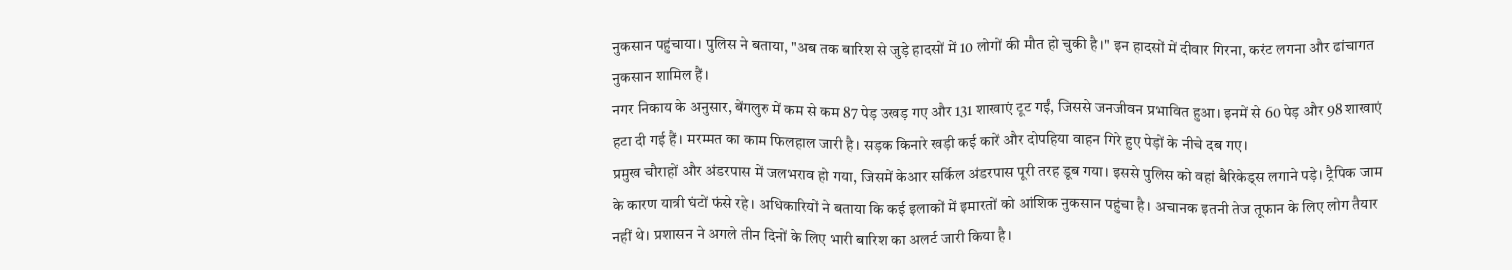नुकसान पहुंचाया। पुलिस ने बताया, "अब तक बारिश से जुड़े हादसों में 10 लोगों की मौत हो चुकी है।" इन हादसों में दीवार गिरना, करंट लगना और ढांचागत नुकसान शामिल हैं।
नगर निकाय के अनुसार, बेंगलुरु में कम से कम 87 पेड़ उखड़ गए और 131 शाखाएं टूट गईं, जिससे जनजीवन प्रभावित हुआ। इनमें से 60 पेड़ और 98 शाखाएं हटा दी गई हैं। मरम्मत का काम फिलहाल जारी है। सड़क किनारे खड़ी कई कारें और दोपहिया वाहन गिरे हुए पेड़ों के नीचे दब गए।
प्रमुख चौराहों और अंडरपास में जलभराव हो गया, जिसमें केआर सर्किल अंडरपास पूरी तरह डूब गया। इससे पुलिस को वहां बैरिकेड्स लगाने पड़े। ट्रैपिक जाम के कारण यात्री घंटों फंसे रहे। अधिकारियों ने बताया कि कई इलाकों में इमारतों को आंशिक नुकसान पहुंचा है। अचानक इतनी तेज तूफान के लिए लोग तैयार नहीं थे। प्रशासन ने अगले तीन दिनों के लिए भारी बारिश का अलर्ट जारी किया है।